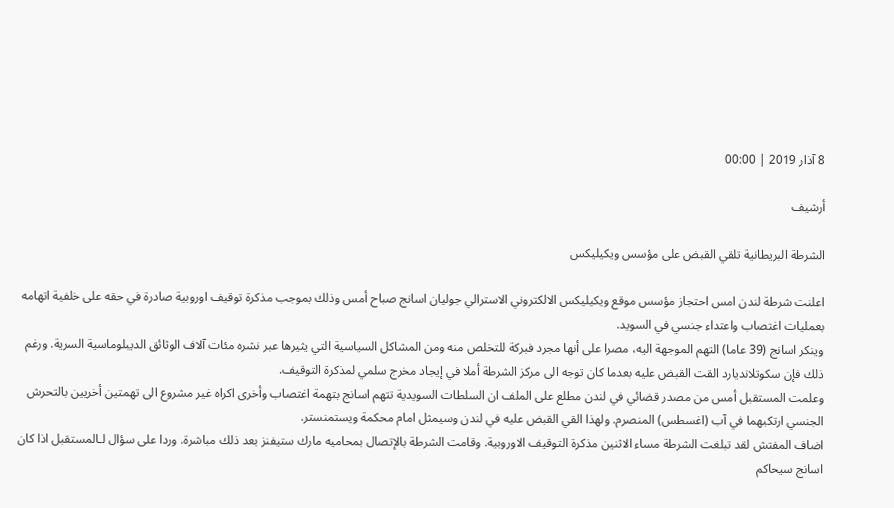8 آذار 2019 | 00:00

أرشيف

الشرطة البريطانية تلقي القبض على مؤسس ويكيليكس

اعلنت شرطة لندن امس احتجاز مؤسس موقع ويكيليكس الالكتروني الاسترالي جوليان اسانج صباح أمس وذلك بموجب مذكرة توقيف اوروبية صادرة في حقه على خلفية اتهامه بعمليات اغتصاب واعتداء جنسي في السويد.
وينكر اسانج (39 عاما) التهم الموجهة اليه، مصرا على أنها مجرد فبركة للتخلص منه ومن المشاكل السياسية التي يثيرها عبر نشره مئات آلاف الوثائق الديبلوماسية السرية. ورغم ذلك فإن سكوتلانديارد القت القبض عليه بعدما كان توجه الى مركز الشرطة أملا في إيجاد مخرج سلمي لمذكرة التوقيف.
وعلمت المستقبل أمس من مصدر قضائي في لندن مطلع على الملف ان السلطات السويدية تتهم اسانج بتهمة اغتصاب وأخرى اكراه غير مشروع الى تهمتين أخريين بالتحرش الجنسي ارتكبهما في آب (اغسطس) المنصرم. ولهذا القي القبض عليه في لندن وسيمثل امام محكمة ويستمنستر.
اضاف المفتش لقد تبلغت الشرطة مساء الاثنين مذكرة التوقيف الاوروبية. وقامت الشرطة بالإتصال بمحاميه مارك ستيفنز بعد ذلك مباشرة. وردا على سؤال لـالمستقبل اذا كان اسانج سيحاكم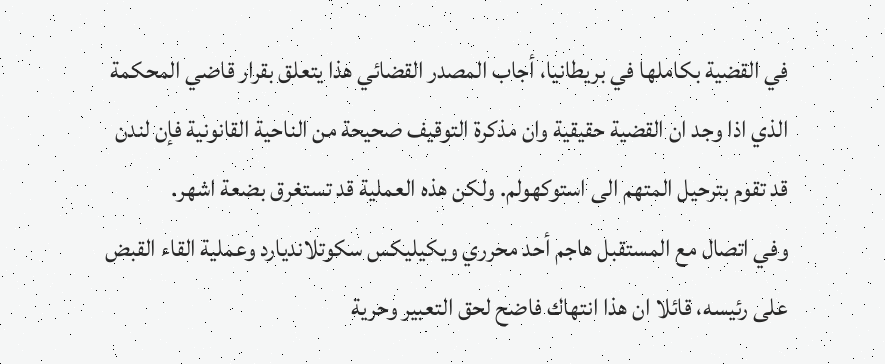في القضية بكاملها في بريطانيا، أجاب المصدر القضائي هذا يتعلق بقرار قاضي المحكمة الذي اذا وجد ان القضية حقيقية وان مذكرة التوقيف صحيحة من الناحية القانونية فإن لندن قد تقوم بترحيل المتهم الى استوكهولم. ولكن هذه العملية قد تستغرق بضعة اشهر.
وفي اتصال مع المستقبل هاجم أحد محرري ويكيليكس سكوتلانديارد وعملية القاء القبض على رئيسه، قائلا ان هذا انتهاك فاضح لحق التعبير وحرية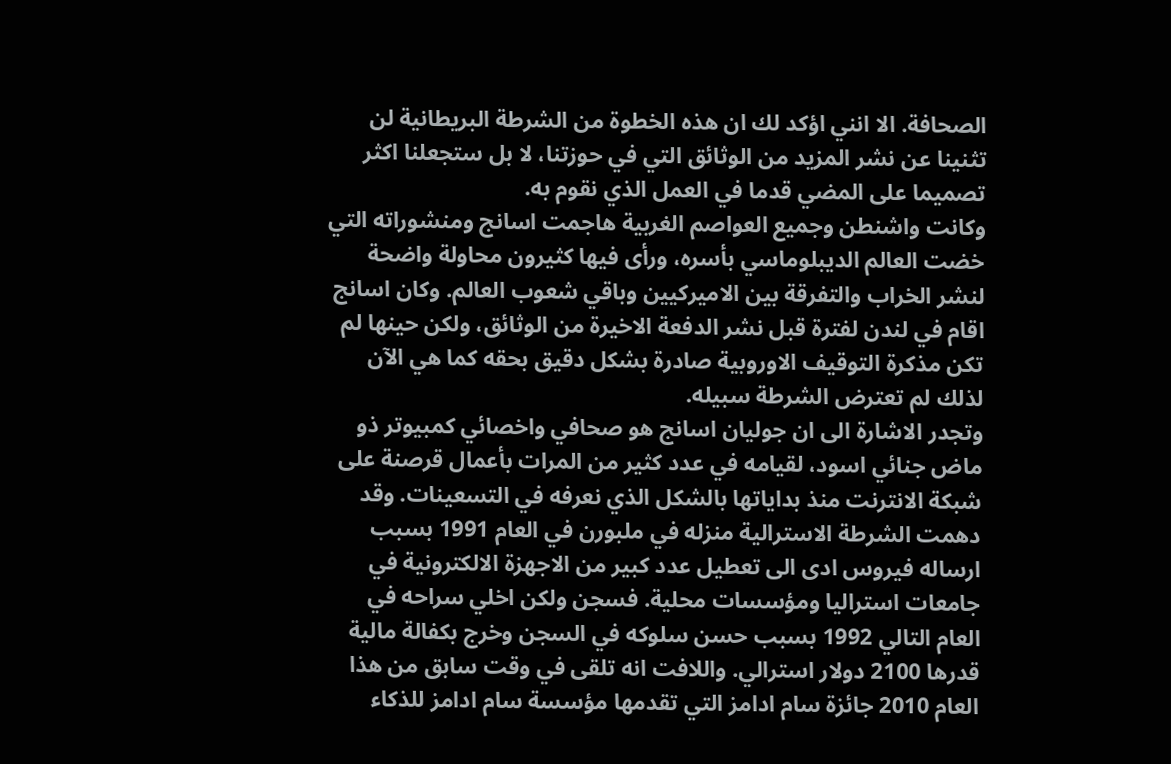الصحافة. الا انني اؤكد لك ان هذه الخطوة من الشرطة البريطانية لن تثنينا عن نشر المزيد من الوثائق التي في حوزتنا، لا بل ستجعلنا اكثر تصميما على المضي قدما في العمل الذي نقوم به.
وكانت واشنطن وجميع العواصم الغربية هاجمت اسانج ومنشوراته التي خضت العالم الديبلوماسي بأسره، ورأى فيها كثيرون محاولة واضحة لنشر الخراب والتفرقة بين الاميركيين وباقي شعوب العالم. وكان اسانج اقام في لندن لفترة قبل نشر الدفعة الاخيرة من الوثائق، ولكن حينها لم تكن مذكرة التوقيف الاوروبية صادرة بشكل دقيق بحقه كما هي الآن لذلك لم تعترض الشرطة سبيله.
وتجدر الاشارة الى ان جوليان اسانج هو صحافي واخصائي كمبيوتر ذو ماض جنائي اسود، لقيامه في عدد كثير من المرات بأعمال قرصنة على شبكة الانترنت منذ بداياتها بالشكل الذي نعرفه في التسعينات. وقد دهمت الشرطة الاسترالية منزله في ملبورن في العام 1991 بسبب ارساله فيروس ادى الى تعطيل عدد كبير من الاجهزة الالكترونية في جامعات استراليا ومؤسسات محلية. فسجن ولكن اخلي سراحه في العام التالي 1992 بسبب حسن سلوكه في السجن وخرج بكفالة مالية قدرها 2100 دولار استرالي. واللافت انه تلقى في وقت سابق من هذا العام 2010 جائزة سام ادامز التي تقدمها مؤسسة سام ادامز للذكاء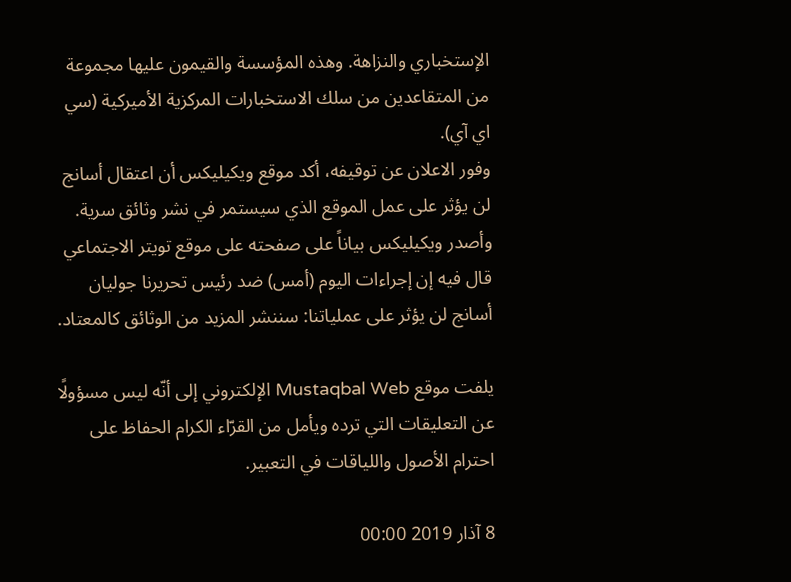الإستخباري والنزاهة. وهذه المؤسسة والقيمون عليها مجموعة من المتقاعدين من سلك الاستخبارات المركزية الأميركية (سي اي آي).
وفور الاعلان عن توقيفه، أكد موقع ويكيليكس أن اعتقال أسانج لن يؤثر على عمل الموقع الذي سيستمر في نشر وثائق سرية. وأصدر ويكيليكس بياناً على صفحته على موقع تويتر الاجتماعي قال فيه إن إجراءات اليوم (أمس) ضد رئيس تحريرنا جوليان أسانج لن يؤثر على عملياتنا: سننشر المزيد من الوثائق كالمعتاد.

يلفت موقع Mustaqbal Web الإلكتروني إلى أنّه ليس مسؤولًا عن التعليقات التي ترده ويأمل من القرّاء الكرام الحفاظ على احترام الأصول واللياقات في التعبير.

8 آذار 2019 00:00